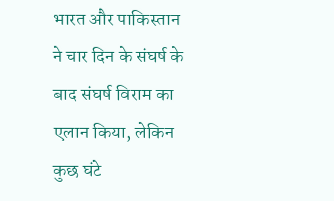भारत और पाकिस्तान ने चार दिन के संघर्ष के बाद संघर्ष विराम का एलान किया, लेकिन कुछ घंटे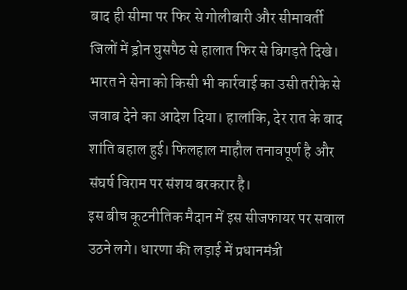बाद ही सीमा पर फिर से गोलीबारी और सीमावर्ती जिलों में ड्रोन घुसपैठ से हालात फिर से बिगड़ते दिखे। भारत ने सेना को किसी भी कार्रवाई का उसी तरीके से जवाब देने का आदेश दिया। हालांकि, देर रात के बाद शांति बहाल हुई। फिलहाल माहौल तनावपूर्ण है और संघर्ष विराम पर संशय बरकरार है।
इस बीच कूटनीतिक मैदान में इस सीजफायर पर सवाल उठने लगे। धारणा की लड़ाई में प्रधानमंत्री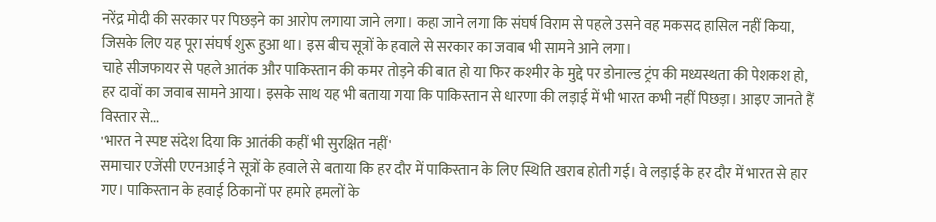नरेंद्र मोदी की सरकार पर पिछड़ने का आरोप लगाया जाने लगा। कहा जाने लगा कि संघर्ष विराम से पहले उसने वह मकसद हासिल नहीं किया, जिसके लिए यह पूरा संघर्ष शुरू हुआ था। इस बीच सूत्रों के हवाले से सरकार का जवाब भी सामने आने लगा।
चाहे सीजफायर से पहले आतंक और पाकिस्तान की कमर तोड़ने की बात हो या फिर कश्मीर के मुद्दे पर डोनाल्ड ट्रंप की मध्यस्थता की पेशकश हो, हर दावों का जवाब सामने आया। इसके साथ यह भी बताया गया कि पाकिस्तान से धारणा की लड़ाई में भी भारत कभी नहीं पिछड़ा। आइए जानते हैं विस्तार से...
'भारत ने स्पष्ट संदेश दिया कि आतंकी कहीं भी सुरक्षित नहीं'
समाचार एजेंसी एएनआई ने सूत्रों के हवाले से बताया कि हर दौर में पाकिस्तान के लिए स्थिति खराब होती गई। वे लड़ाई के हर दौर में भारत से हार गए। पाकिस्तान के हवाई ठिकानों पर हमारे हमलों के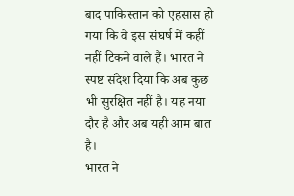बाद पाकिस्तान को एहसास हो गया कि वे इस संघर्ष में कहीं नहीं टिकने वाले हैं। भारत ने स्पष्ट संदेश दिया कि अब कुछ भी सुरक्षित नहीं है। यह नया दौर है और अब यही आम बात है।
भारत ने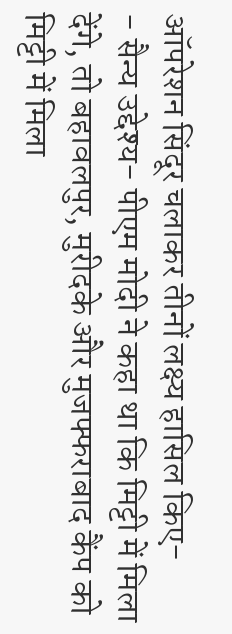ऑपरेशन सिंदूर चलाकर तीनों लक्ष्य हासिल किए-
- सैन्य उद्देश्य- पीएम मोदी ने कहा था कि मिट्टी में मिला देंगे, तो बहावलपुर, मुरीदके और मुजफ्फराबाद कैंप को मिट्टी में मिला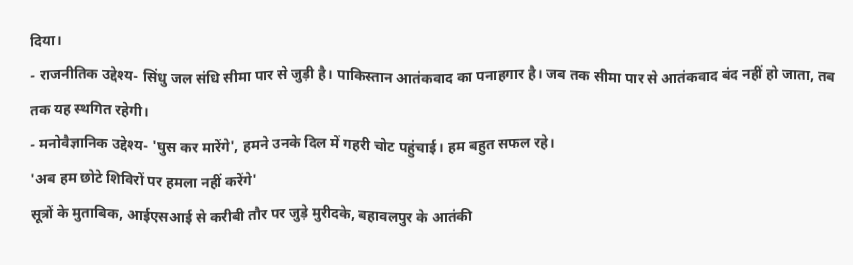दिया।
- राजनीतिक उद्देश्य- सिंधु जल संधि सीमा पार से जुड़ी है। पाकिस्तान आतंकवाद का पनाहगार है। जब तक सीमा पार से आतंकवाद बंद नहीं हो जाता, तब तक यह स्थगित रहेगी।
- मनोवैज्ञानिक उद्देश्य- 'घुस कर मारेंगे', हमने उनके दिल में गहरी चोट पहुंचाई। हम बहुत सफल रहे।
'अब हम छोटे शिविरों पर हमला नहीं करेंगे'
सूत्रों के मुताबिक, आईएसआई से करीबी तौर पर जुड़े मुरीदके, बहावलपुर के आतंकी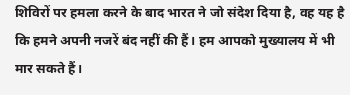शिविरों पर हमला करने के बाद भारत ने जो संदेश दिया है, वह यह है कि हमने अपनी नजरें बंद नहीं की हैं। हम आपको मुख्यालय में भी मार सकते हैं।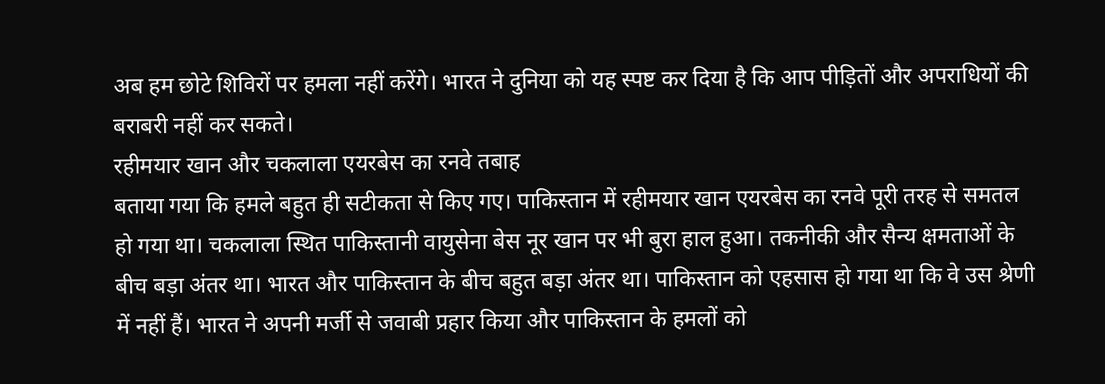अब हम छोटे शिविरों पर हमला नहीं करेंगे। भारत ने दुनिया को यह स्पष्ट कर दिया है कि आप पीड़ितों और अपराधियों की बराबरी नहीं कर सकते।
रहीमयार खान और चकलाला एयरबेस का रनवे तबाह
बताया गया कि हमले बहुत ही सटीकता से किए गए। पाकिस्तान में रहीमयार खान एयरबेस का रनवे पूरी तरह से समतल हो गया था। चकलाला स्थित पाकिस्तानी वायुसेना बेस नूर खान पर भी बुरा हाल हुआ। तकनीकी और सैन्य क्षमताओं के बीच बड़ा अंतर था। भारत और पाकिस्तान के बीच बहुत बड़ा अंतर था। पाकिस्तान को एहसास हो गया था कि वे उस श्रेणी में नहीं हैं। भारत ने अपनी मर्जी से जवाबी प्रहार किया और पाकिस्तान के हमलों को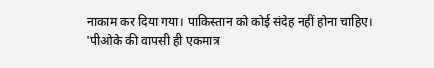नाकाम कर दिया गया। पाकिस्तान को कोई संदेह नहीं होना चाहिए।
'पीओके की वापसी ही एकमात्र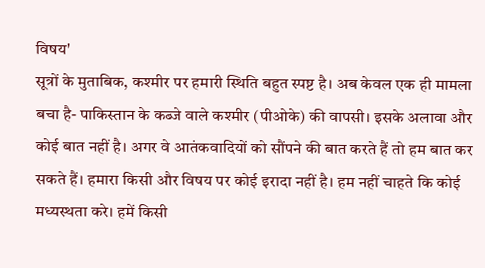विषय'
सूत्रों के मुताबिक, कश्मीर पर हमारी स्थिति बहुत स्पष्ट है। अब केवल एक ही मामला बचा है- पाकिस्तान के कब्जे वाले कश्मीर (पीओके) की वापसी। इसके अलावा और कोई बात नहीं है। अगर वे आतंकवादियों को सौंपने की बात करते हैं तो हम बात कर सकते हैं। हमारा किसी और विषय पर कोई इरादा नहीं है। हम नहीं चाहते कि कोई मध्यस्थता करे। हमें किसी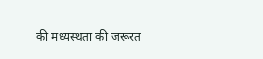की मध्यस्थता की जरूरत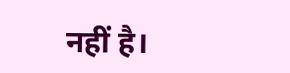नहीं है।